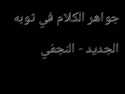جواهر الكلام في ثوبه الجديد - النجفي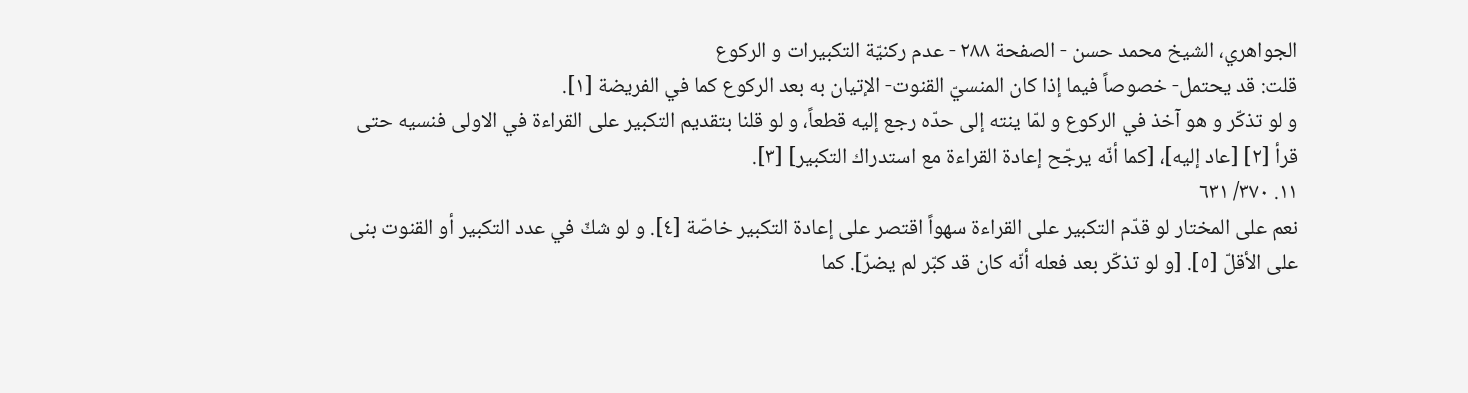الجواهري، الشيخ محمد حسن - الصفحة ٢٨٨ - عدم ركنيّة التكبيرات و الركوع
قلت: قد يحتمل- خصوصاً فيما إذا كان المنسيّ القنوت- الإتيان به بعد الركوع كما في الفريضة [١].
و لو تذكّر و هو آخذ في الركوع و لمّا ينته إلى حدّه رجع إليه قطعاً، و لو قلنا بتقديم التكبير على القراءة في الاولى فنسيه حتى قرأ [٢] [عاد إليه]، [كما أنّه يرجّح إعادة القراءة مع استدراك التكبير] [٣].
١١. ٣٧٠/ ٦٣١
نعم على المختار لو قدّم التكبير على القراءة سهواً اقتصر على إعادة التكبير خاصّة [٤]. و لو شكّ في عدد التكبير أو القنوت بنى على الأقلّ [٥]. [و لو تذكّر بعد فعله أنّه كان قد كبّر لم يضرّ]. كما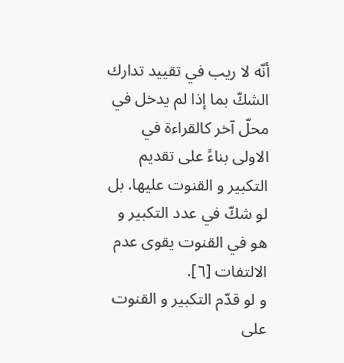أنّه لا ريب في تقييد تدارك الشكّ بما إذا لم يدخل في محلّ آخر كالقراءة في الاولى بناءً على تقديم التكبير و القنوت عليها. بل لو شكّ في عدد التكبير و هو في القنوت يقوى عدم الالتفات [٦].
و لو قدّم التكبير و القنوت على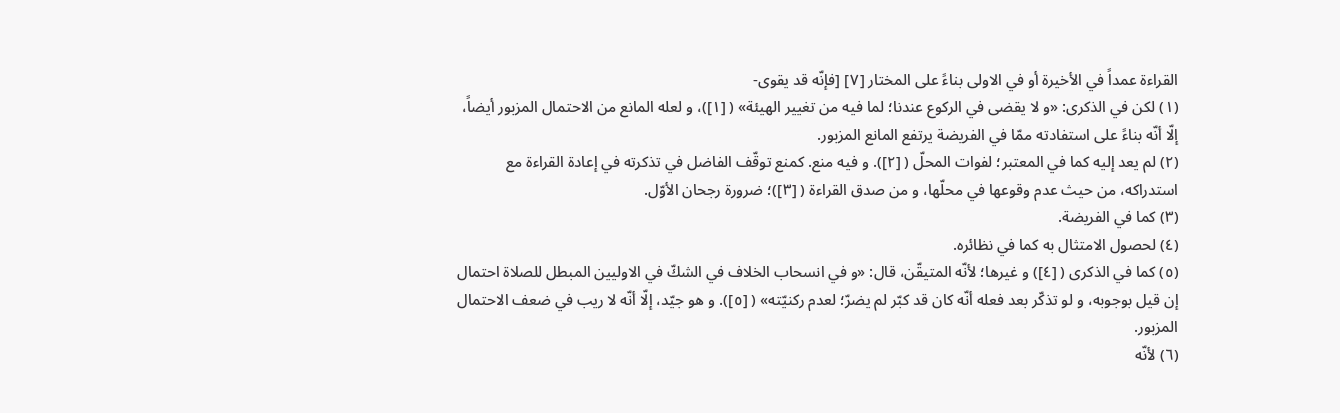القراءة عمداً في الأخيرة أو في الاولى بناءً على المختار [٧] [فإنّه قد يقوى-
(١) لكن في الذكرى: «و لا يقضى في الركوع عندنا؛ لما فيه من تغيير الهيئة» ( [١])، و لعله المانع من الاحتمال المزبور أيضاً، إلّا أنّه بناءً على استفادته ممّا في الفريضة يرتفع المانع المزبور.
(٢) لم يعد إليه كما في المعتبر؛ لفوات المحلّ ( [٢]). و فيه منع. كمنع توقّف الفاضل في تذكرته في إعادة القراءة مع استدراكه، من حيث عدم وقوعها في محلّها، و من صدق القراءة ( [٣])؛ ضرورة رجحان الأوّل.
(٣) كما في الفريضة.
(٤) لحصول الامتثال به كما في نظائره.
(٥) كما في الذكرى ( [٤]) و غيرها؛ لأنّه المتيقّن، قال: «و في انسحاب الخلاف في الشكّ في الاوليين المبطل للصلاة احتمال إن قيل بوجوبه، و لو تذكّر بعد فعله أنّه كان قد كبّر لم يضرّ؛ لعدم ركنيّته» ( [٥]). و هو جيّد، إلّا أنّه لا ريب في ضعف الاحتمال المزبور.
(٦) لأنّه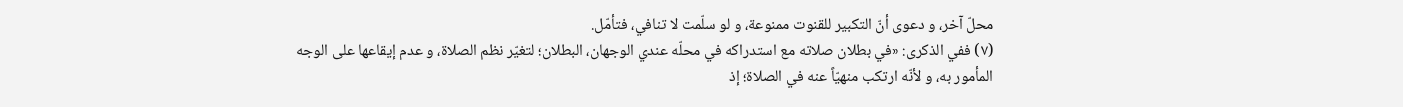محلّ آخر، و دعوى أنّ التكبير للقنوت ممنوعة، و لو سلّمت لا تنافي، فتأمّل.
(٧) ففي الذكرى: «في بطلان صلاته مع استدراكه في محلّه عندي الوجهان، البطلان؛ لتغيّر نظم الصلاة، و عدم إيقاعها على الوجه المأمور به، و لأنّه ارتكب منهيّاً عنه في الصلاة؛ إذ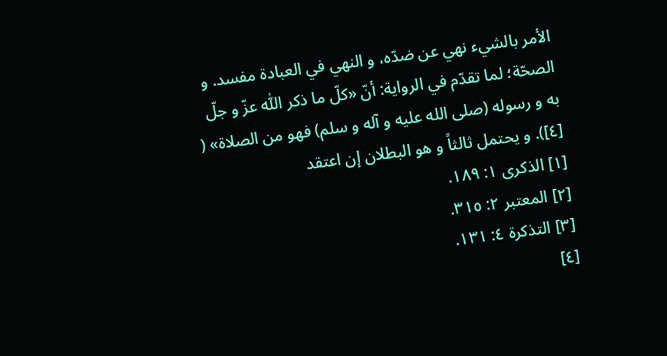الأمر بالشيء نهي عن ضدّه، و النهي في العبادة مفسد. و الصحّة؛ لما تقدّم في الرواية: أنّ «كلّ ما ذكر اللّٰه عزّ و جلّ به و رسوله (صلى الله عليه و آله و سلم) فهو من الصلاة» ( [٤]). و يحتمل ثالثاً و هو البطلان إن اعتقد
[١] الذكرى ١: ١٨٩.
[٢] المعتبر ٢: ٣١٥.
[٣] التذكرة ٤: ١٣١.
[٤]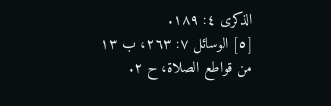الذكرى ٤: ١٨٩.
[٥] الوسائل ٧: ٢٦٣، ب ١٣ من قواطع الصلاة، ح ٢.